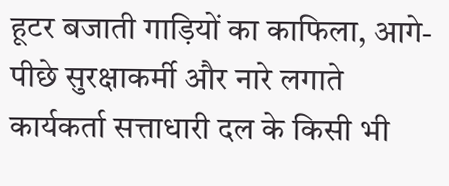हूटर बजाती गाड़ियों का काफिला, आगे-पीछे सुरक्षाकर्मी और नारे लगाते कार्यकर्ता सत्ताधारी दल के किसी भी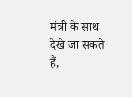मंत्री के साथ देखे जा सकते हैं,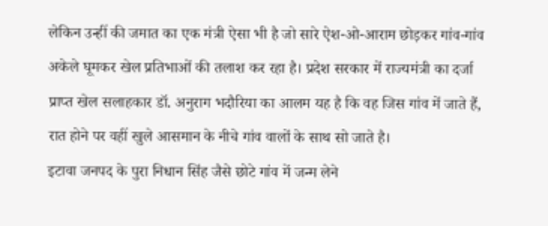लेकिन उन्हीं की जमात का एक मंत्री ऐसा भी है जो सारे ऐश-ओ-आराम छोड़कर गांव-गांव अकेले घूमकर खेल प्रतिभाओं की तलाश कर रहा है। प्रदेश सरकार में राज्यमंत्री का दर्जा प्राप्त खेल सलाहकार डॉ. अनुराग भदौरिया का आलम यह है कि वह जिस गांव में जाते हैं, रात होने पर वहीं खुले आसमान के नीचे गांव वालों के साथ सो जाते है।
इटावा जनपद के पुरा निधान सिंह जैसे छोटे गांव में जन्म लेने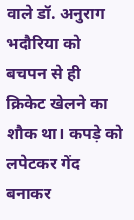वाले डॉ. अनुराग भदौरिया को बचपन से ही क्रिकेट खेलने का शौक था। कपड़े को लपेटकर गेंद बनाकर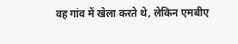वह गांव में खेला करते थे, लेकिन एमबीए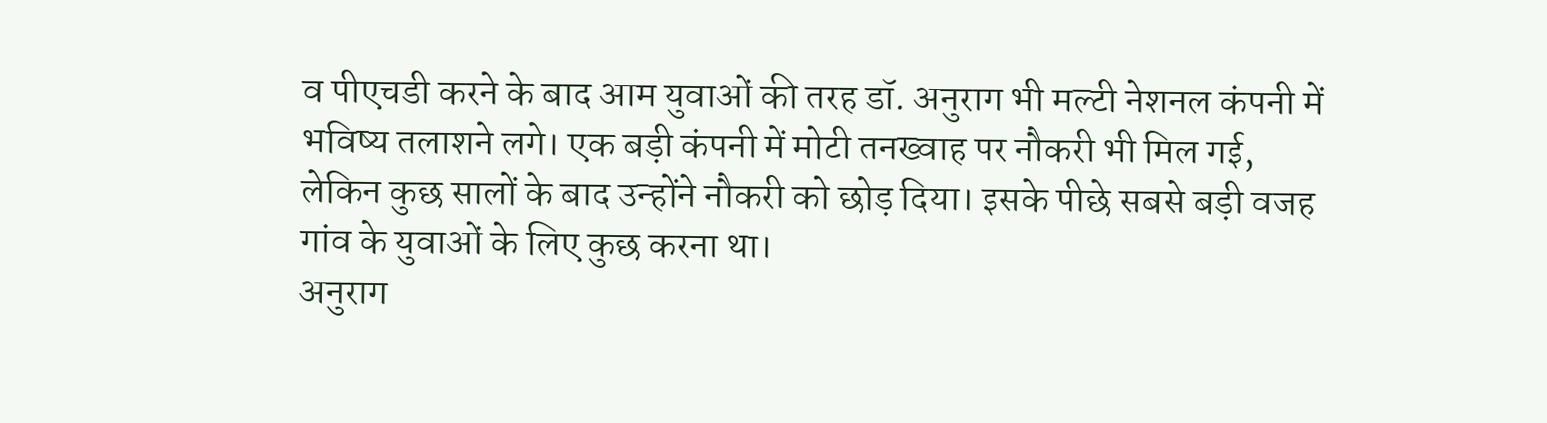व पीएचडी करने के बाद आम युवाओं की तरह डॉ. अनुराग भी मल्टी नेशनल कंपनी में भविष्य तलाशने लगे। एक बड़ी कंपनी में मोटी तनख्वाह पर नौकरी भी मिल गई, लेकिन कुछ सालों के बाद उन्होंने नौकरी को छोड़ दिया। इसके पीछे सबसे बड़ी वजह गांव के युवाओं के लिए कुछ करना था।
अनुराग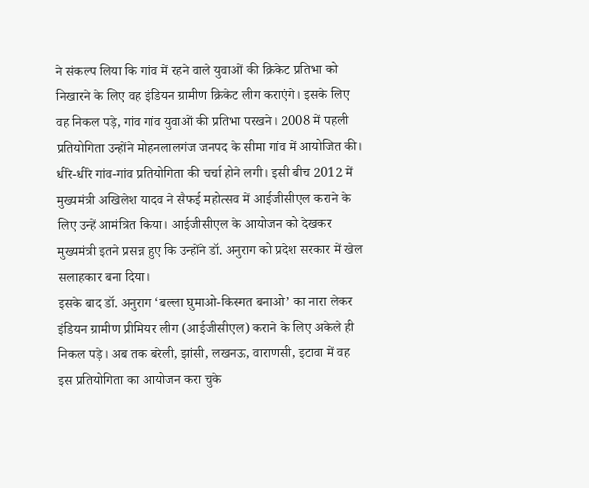ने संकल्प लिया कि गांव में रहने वाले युवाओं की क्रिकेट प्रतिभा को निखारने के लिए वह इंडियन ग्रामीण क्रिकेट लीग कराएंगे। इसके लिए वह निकल पड़े, गांव गांव युवाओं की प्रतिभा परखने। 2008 में पहली प्रतियोगिता उन्होंने मोहनलालगंज जनपद के सीमा गांव में आयोजित की। धीरे-धीरे गांव-गांव प्रतियोगिता की चर्चा होने लगी। इसी बीच 2012 में मुख्यमंत्री अखिलेश यादव ने सैफई महोत्सव में आईजीसीएल कराने के लिए उन्हें आमंत्रित किया। आईजीसीएल के आयोजन को देखकर मुख्यमंत्री इतने प्रसन्न हुए कि उन्होंने डॉ. अनुराग को प्रदेश सरकार में खेल सलाहकार बना दिया।
इसके बाद डॉ. अनुराग ‘बल्ला घुमाओ-किस्मत बनाओ’ का नारा लेकर इंडियन ग्रामीण प्रीमियर लीग (आईजीसीएल) कराने के लिए अकेले ही निकल पड़े। अब तक बरेली, झांसी, लखनऊ, वाराणसी, इटावा में वह इस प्रतियोगिता का आयोजन करा चुके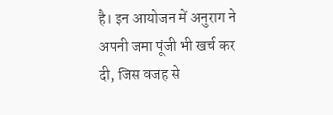है। इन आयोजन में अनुराग ने अपनी जमा पूंजी भी खर्च कर दी, जिस वजह से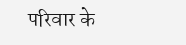परिवार के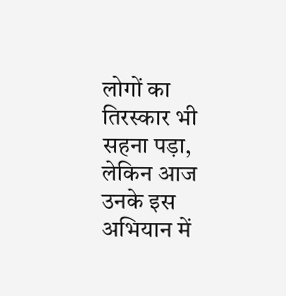लोगों का तिरस्कार भी सहना पड़ा, लेकिन आज उनके इस अभियान में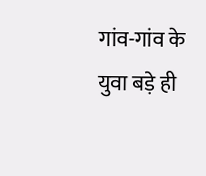गांव-गांव के युवा बड़े ही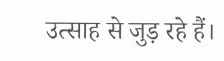उत्साह से जुड़ रहे हैं।